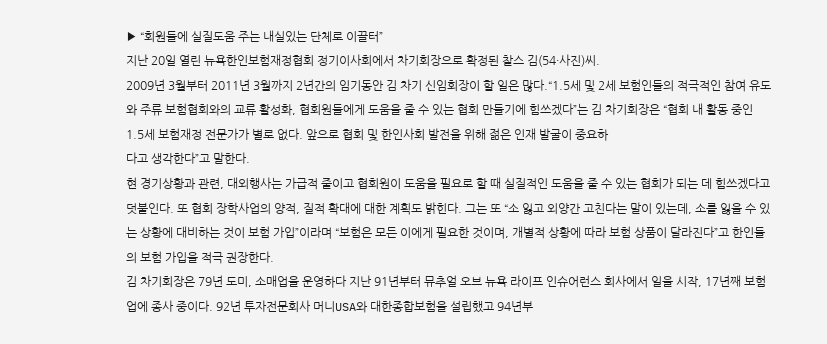▶ “회원들에 실질도움 주는 내실있는 단체로 이끌터”
지난 20일 열린 뉴욕한인보험재정협회 정기이사회에서 차기회장으로 확정된 찰스 김(54·사진)씨.
2009년 3월부터 2011년 3월까지 2년간의 임기동안 김 차기 신임회장이 할 일은 많다.“1.5세 및 2세 보험인들의 적극적인 참여 유도와 주류 보험협회와의 교류 활성화, 협회원들에게 도움을 줄 수 있는 협회 만들기에 힘쓰겠다”는 김 차기회장은 “협회 내 활동 중인 1.5세 보험재정 전문가가 별로 없다. 앞으로 협회 및 한인사회 발전을 위해 젊은 인재 발굴이 중요하
다고 생각한다”고 말한다.
현 경기상황과 관련, 대외행사는 가급적 줄이고 협회원이 도움을 필요로 할 때 실질적인 도움을 줄 수 있는 협회가 되는 데 힘쓰겠다고 덧붙인다. 또 협회 장학사업의 양적, 질적 확대에 대한 계획도 밝힌다. 그는 또 “소 잃고 외양간 고친다는 말이 있는데, 소를 잃을 수 있는 상황에 대비하는 것이 보험 가입”이라며 “보험은 모든 이에게 필요한 것이며, 개별적 상황에 따라 보험 상품이 달라진다”고 한인들의 보험 가입을 적극 권장한다.
김 차기회장은 79년 도미, 소매업을 운영하다 지난 91년부터 뮤추얼 오브 뉴욕 라이프 인슈어런스 회사에서 일을 시작, 17년째 보험업에 종사 중이다. 92년 투자전문회사 머니USA와 대한종합보험을 설립했고 94년부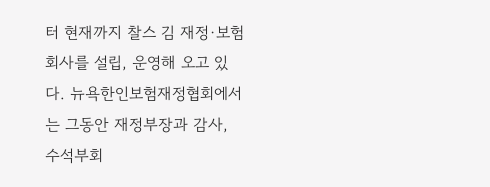터 현재까지 찰스 김 재정·보험 회사를 설립, 운영해 오고 있다. 뉴욕한인보험재정협회에서는 그동안 재정부장과 감사, 수석부회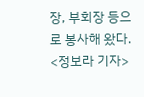장, 부회장 등으로 봉사해 왔다.
<정보라 기자>